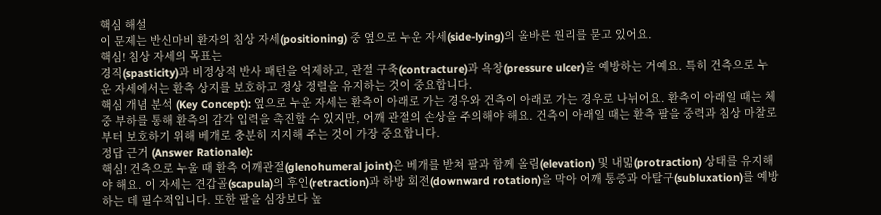핵심 해설
이 문제는 반신마비 환자의 침상 자세(positioning) 중 옆으로 누운 자세(side-lying)의 올바른 원리를 묻고 있어요.
핵심! 침상 자세의 목표는
경직(spasticity)과 비정상적 반사 패턴을 억제하고, 관절 구축(contracture)과 욕창(pressure ulcer)을 예방하는 거예요. 특히 건측으로 누운 자세에서는 환측 상지를 보호하고 정상 정렬을 유지하는 것이 중요합니다.
핵심 개념 분석 (Key Concept): 옆으로 누운 자세는 환측이 아래로 가는 경우와 건측이 아래로 가는 경우로 나뉘어요. 환측이 아래일 때는 체중 부하를 통해 환측의 감각 입력을 촉진할 수 있지만, 어깨 관절의 손상을 주의해야 해요. 건측이 아래일 때는 환측 팔을 중력과 침상 마찰로부터 보호하기 위해 베개로 충분히 지지해 주는 것이 가장 중요합니다.
정답 근거 (Answer Rationale):
핵심! 건측으로 누울 때 환측 어깨관절(glenohumeral joint)은 베개를 받쳐 팔과 함께 올림(elevation) 및 내밂(protraction) 상태를 유지해야 해요. 이 자세는 견갑골(scapula)의 후인(retraction)과 하방 회전(downward rotation)을 막아 어깨 통증과 아탈구(subluxation)를 예방하는 데 필수적입니다. 또한 팔을 심장보다 높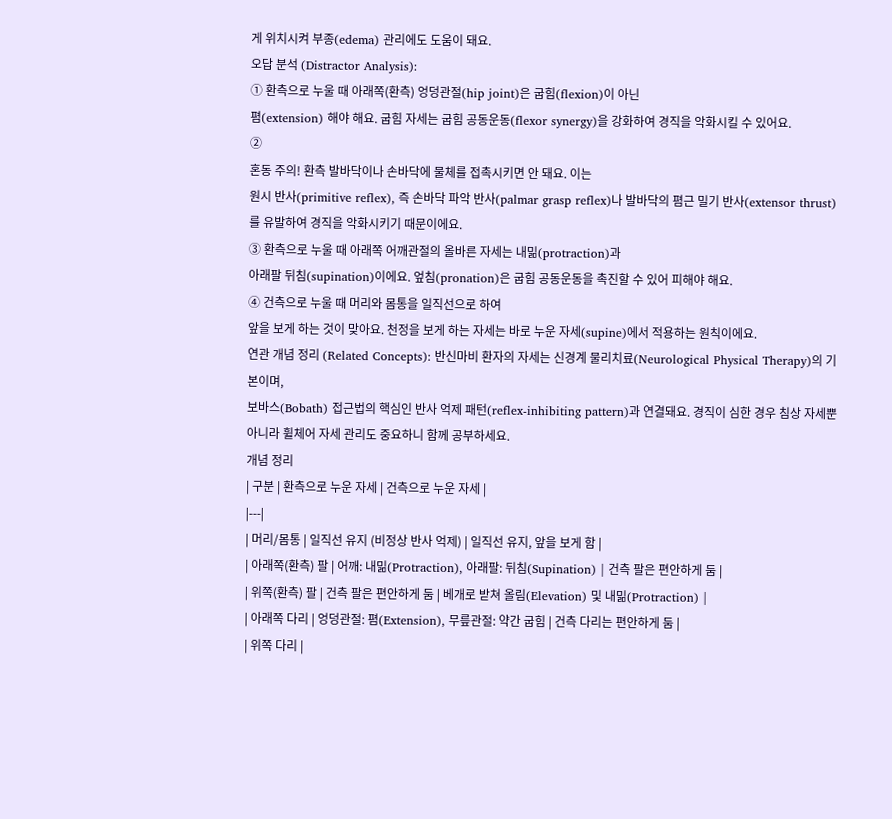게 위치시켜 부종(edema) 관리에도 도움이 돼요.
오답 분석 (Distractor Analysis):
① 환측으로 누울 때 아래쪽(환측) 엉덩관절(hip joint)은 굽힘(flexion)이 아닌
폄(extension) 해야 해요. 굽힘 자세는 굽힘 공동운동(flexor synergy)을 강화하여 경직을 악화시킬 수 있어요.
②
혼동 주의! 환측 발바닥이나 손바닥에 물체를 접촉시키면 안 돼요. 이는
원시 반사(primitive reflex), 즉 손바닥 파악 반사(palmar grasp reflex)나 발바닥의 폄근 밀기 반사(extensor thrust)를 유발하여 경직을 악화시키기 때문이에요.
③ 환측으로 누울 때 아래쪽 어깨관절의 올바른 자세는 내밂(protraction)과
아래팔 뒤침(supination)이에요. 엎침(pronation)은 굽힘 공동운동을 촉진할 수 있어 피해야 해요.
④ 건측으로 누울 때 머리와 몸통을 일직선으로 하여
앞을 보게 하는 것이 맞아요. 천정을 보게 하는 자세는 바로 누운 자세(supine)에서 적용하는 원칙이에요.
연관 개념 정리 (Related Concepts): 반신마비 환자의 자세는 신경계 물리치료(Neurological Physical Therapy)의 기본이며,
보바스(Bobath) 접근법의 핵심인 반사 억제 패턴(reflex-inhibiting pattern)과 연결돼요. 경직이 심한 경우 침상 자세뿐 아니라 휠체어 자세 관리도 중요하니 함께 공부하세요.
개념 정리
| 구분 | 환측으로 누운 자세 | 건측으로 누운 자세 |
|---|
| 머리/몸통 | 일직선 유지 (비정상 반사 억제) | 일직선 유지, 앞을 보게 함 |
| 아래쪽(환측) 팔 | 어깨: 내밂(Protraction), 아래팔: 뒤침(Supination) | 건측 팔은 편안하게 둠 |
| 위쪽(환측) 팔 | 건측 팔은 편안하게 둠 | 베개로 받쳐 올림(Elevation) 및 내밂(Protraction) |
| 아래쪽 다리 | 엉덩관절: 폄(Extension), 무릎관절: 약간 굽힘 | 건측 다리는 편안하게 둠 |
| 위쪽 다리 |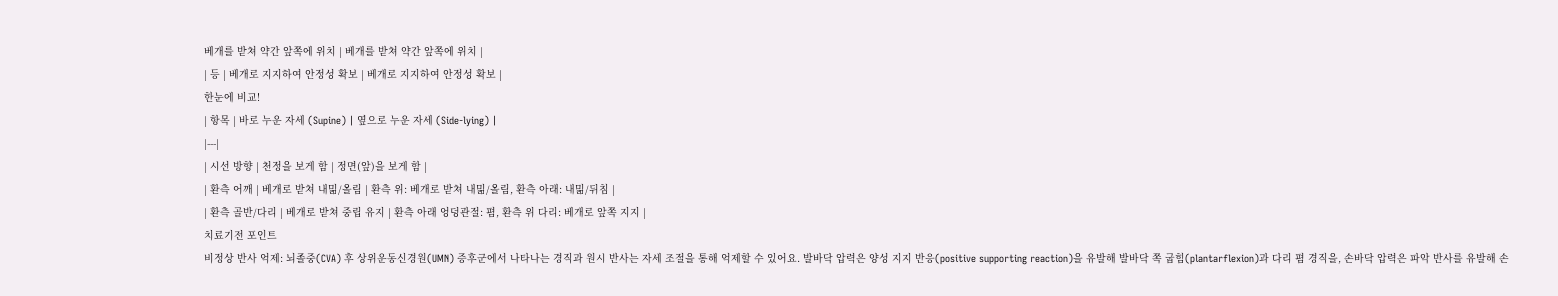베개를 받쳐 약간 앞쪽에 위치 | 베개를 받쳐 약간 앞쪽에 위치 |
| 등 | 베개로 지지하여 안정성 확보 | 베개로 지지하여 안정성 확보 |
한눈에 비교!
| 항목 | 바로 누운 자세 (Supine) | 옆으로 누운 자세 (Side-lying) |
|---|
| 시선 방향 | 천정을 보게 함 | 정면(앞)을 보게 함 |
| 환측 어깨 | 베개로 받쳐 내밂/올림 | 환측 위: 베개로 받쳐 내밂/올림, 환측 아래: 내밂/뒤침 |
| 환측 골반/다리 | 베개로 받쳐 중립 유지 | 환측 아래 엉덩관절: 폄, 환측 위 다리: 베개로 앞쪽 지지 |
치료기전 포인트
비정상 반사 억제: 뇌졸중(CVA) 후 상위운동신경원(UMN) 증후군에서 나타나는 경직과 원시 반사는 자세 조절을 통해 억제할 수 있어요. 발바닥 압력은 양성 지지 반응(positive supporting reaction)을 유발해 발바닥 쪽 굽힘(plantarflexion)과 다리 폄 경직을, 손바닥 압력은 파악 반사를 유발해 손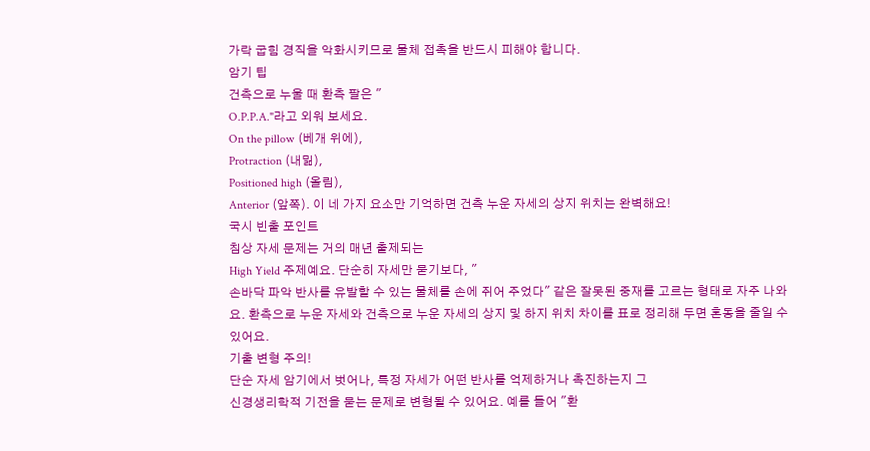가락 굽힘 경직을 악화시키므로 물체 접촉을 반드시 피해야 합니다.
암기 팁
건측으로 누울 때 환측 팔은 "
O.P.P.A."라고 외워 보세요.
On the pillow (베개 위에),
Protraction (내밂),
Positioned high (올림),
Anterior (앞쪽). 이 네 가지 요소만 기억하면 건측 누운 자세의 상지 위치는 완벽해요!
국시 빈출 포인트
침상 자세 문제는 거의 매년 출제되는
High Yield 주제예요. 단순히 자세만 묻기보다, "
손바닥 파악 반사를 유발할 수 있는 물체를 손에 쥐어 주었다" 같은 잘못된 중재를 고르는 형태로 자주 나와요. 환측으로 누운 자세와 건측으로 누운 자세의 상지 및 하지 위치 차이를 표로 정리해 두면 혼동을 줄일 수 있어요.
기출 변형 주의!
단순 자세 암기에서 벗어나, 특정 자세가 어떤 반사를 억제하거나 촉진하는지 그
신경생리학적 기전을 묻는 문제로 변형될 수 있어요. 예를 들어 "환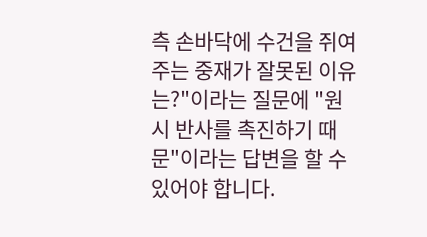측 손바닥에 수건을 쥐여 주는 중재가 잘못된 이유는?"이라는 질문에 "원시 반사를 촉진하기 때문"이라는 답변을 할 수 있어야 합니다.